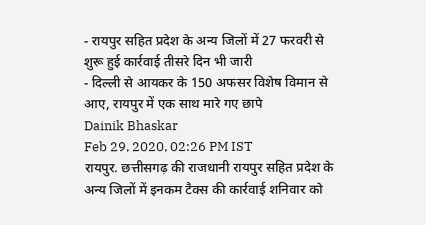- रायपुर सहित प्रदेश के अन्य जिलों में 27 फरवरी से शुरू हुई कार्रवाई तीसरे दिन भी जारी
- दिल्ली से आयकर के 150 अफसर विशेष विमान से आए, रायपुर में एक साथ मारे गए छापे
Dainik Bhaskar
Feb 29, 2020, 02:26 PM IST
रायपुर. छत्तीसगढ़ की राजधानी रायपुर सहित प्रदेश के अन्य जिलों में इनकम टैक्स की कार्रवाई शनिवार को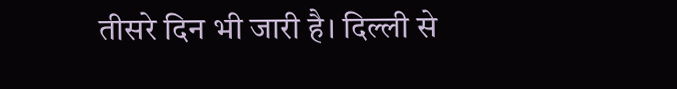तीसरे दिन भी जारी है। दिल्ली से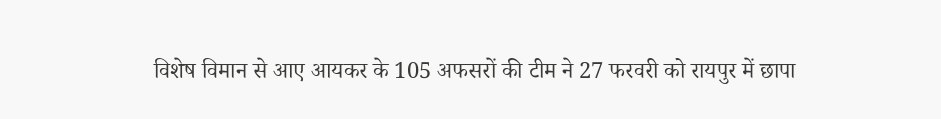विशेष विमान से आए आयकर के 105 अफसरों की टीम ने 27 फरवरी को रायपुर में छापा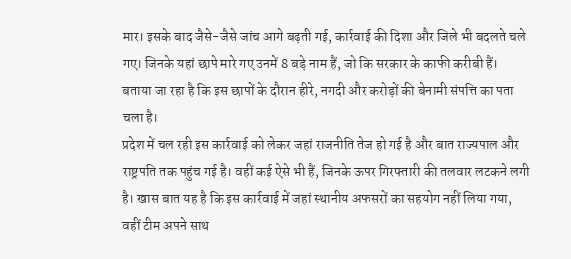मार। इसके बाद जैसे-जैसे जांच आगे बढ़ती गई, कार्रवाई की दिशा और जिले भी बदलते चले गए। जिनके यहां छापे मारे गए उनमें 8 बड़े नाम हैं, जो कि सरकार के काफी करीबी हैं। बताया जा रहा है कि इस छापों के दौरान हीरे, नगदी और करोड़ों की बेनामी संपत्ति का पता चला है।
प्रदेश में चल रही इस कार्रवाई को लेकर जहां राजनीति तेज हो गई है और बात राज्यपाल और राष्ट्रपति तक पहुंच गई है। वहीं कई ऐसे भी हैं, जिनके ऊपर गिरफ्तारी की तलवार लटकने लगी है। खास बात यह है कि इस कार्रवाई में जहां स्थानीय अफसरों का सहयोग नहीं लिया गया, वहीं टीम अपने साथ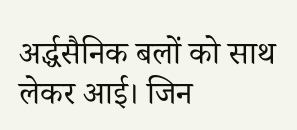अर्द्धसैनिक बलों को साथ लेकर आई। जिन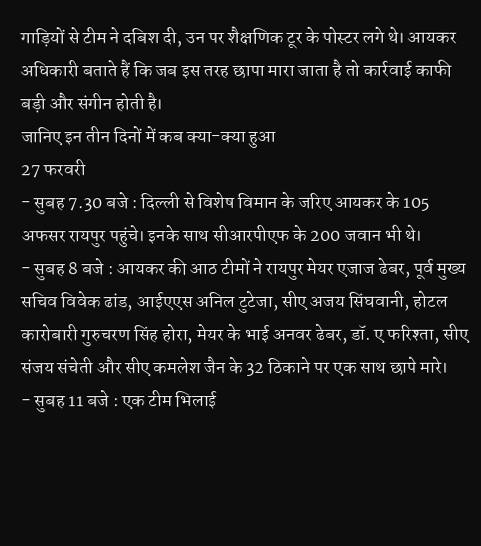गाड़ियों से टीम ने दबिश दी, उन पर शैक्षणिक टूर के पोस्टर लगे थे। आयकर अधिकारी बताते हैं कि जब इस तरह छापा मारा जाता है तो कार्रवाई काफी बड़ी और संगीन होती है।
जानिए इन तीन दिनों में कब क्या-क्या हुआ
27 फरवरी
- सुबह 7.30 बजे : दिल्ली से विशेष विमान के जरिए आयकर के 105 अफसर रायपुर पहुंचे। इनके साथ सीआरपीएफ के 200 जवान भी थे।
- सुबह 8 बजे : आयकर की आठ टीमों ने रायपुर मेयर एजाज ढेबर, पूर्व मुख्य सचिव विवेक ढांड, आईएएस अनिल टुटेजा, सीए अजय सिंघवानी, होटल कारोबारी गुरुचरण सिंह होरा, मेयर के भाई अनवर ढेबर, डॉ. ए फरिश्ता, सीए संजय संचेती और सीए कमलेश जैन के 32 ठिकाने पर एक साथ छापे मारे।
- सुबह 11 बजे : एक टीम भिलाई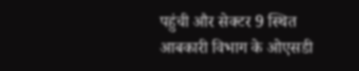पहुंची और सेक्टर 9 स्थित आबकारी विभाग के ओएसडी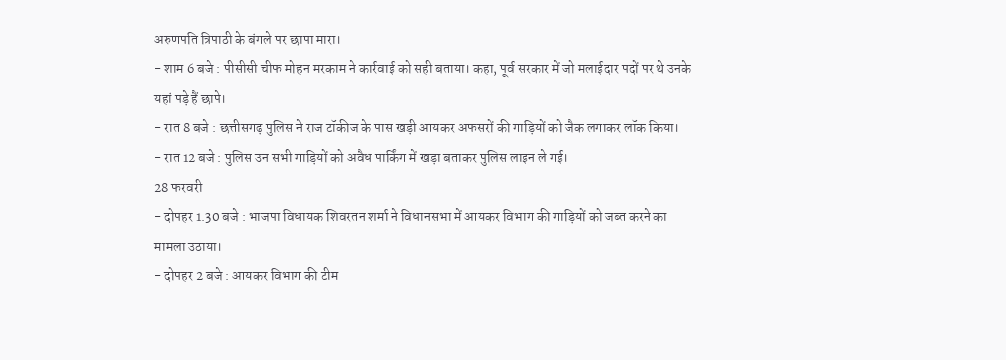अरुणपति त्रिपाठी के बंगले पर छापा मारा।
- शाम 6 बजे : पीसीसी चीफ मोहन मरकाम ने कार्रवाई को सही बताया। कहा, पूर्व सरकार में जो मलाईदार पदों पर थे उनके यहां पड़े हैं छापे।
- रात 8 बजे : छत्तीसगढ़ पुलिस ने राज टॉकीज के पास खड़ी आयकर अफसरों की गाड़ियों को जैक लगाकर लॉक किया।
- रात 12 बजे : पुलिस उन सभी गाड़ियों को अवैध पार्किंग में खड़ा बताकर पुलिस लाइन ले गई।
28 फरवरी
- दोपहर 1.30 बजे : भाजपा विधायक शिवरतन शर्मा ने विधानसभा में आयकर विभाग की गाड़ियों को जब्त करने का मामला उठाया।
- दोपहर 2 बजे : आयकर विभाग की टीम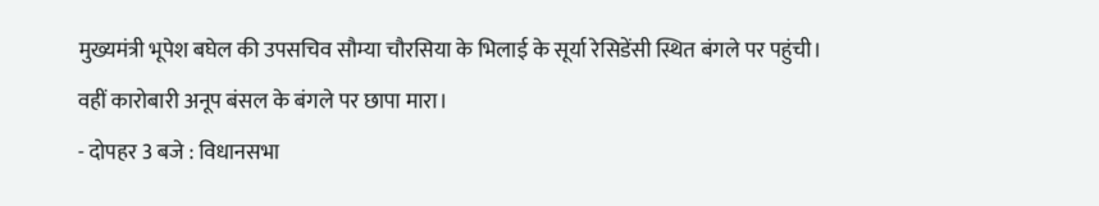मुख्यमंत्री भूपेश बघेल की उपसचिव सौम्या चौरसिया के भिलाई के सूर्या रेसिडेंसी स्थित बंगले पर पहुंची। वहीं कारोबारी अनूप बंसल के बंगले पर छापा मारा।
- दोपहर 3 बजे : विधानसभा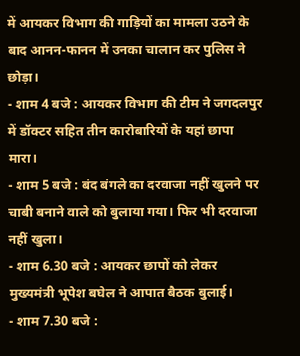में आयकर विभाग की गाड़ियों का मामला उठने के बाद आनन-फानन में उनका चालान कर पुलिस ने छोड़ा।
- शाम 4 बजे : आयकर विभाग की टीम ने जगदलपुर में डॉक्टर सहित तीन कारोबारियों के यहां छापा मारा।
- शाम 5 बजे : बंद बंगले का दरवाजा नहीं खुलने पर चाबी बनाने वाले को बुलाया गया। फिर भी दरवाजा नहीं खुला।
- शाम 6.30 बजे : आयकर छापों को लेकर मुख्यमंत्री भूपेश बघेल ने आपात बैठक बुलाई।
- शाम 7.30 बजे :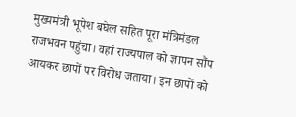मुख्यमंत्री भूपेश बघेल सहित पूरा मंत्रिमंडल राजभवन पहुंचा। वहां राज्यपाल को ज्ञापन सौंप आयकर छापों पर विरोध जताया। इन छापों को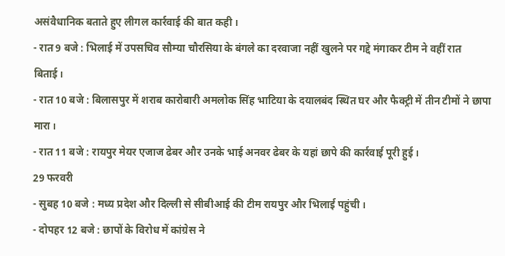असंवैधानिक बताते हुए लीगल कार्रवाई की बात कही।
- रात 9 बजे : भिलाई में उपसचिव सौम्या चौरसिया के बंगले का दरवाजा नहीं खुलने पर गद्दे मंगाकर टीम ने वहीं रात बिताई।
- रात 10 बजे : बिलासपुर में शराब कारोबारी अमलोक सिंह भाटिया के दयालबंद स्थित घर और फैक्ट्री में तीन टीमों ने छापा मारा।
- रात 11 बजे : रायपुर मेयर एजाज ढेबर और उनके भाई अनवर ढेबर के यहां छापे की कार्रवाई पूरी हुई।
29 फरवरी
- सुबह 10 बजे : मध्य प्रदेश और दिल्ली से सीबीआई की टीम रायपुर और भिलाई पहुंची।
- दोपहर 12 बजे : छापों के विरोध में कांग्रेस ने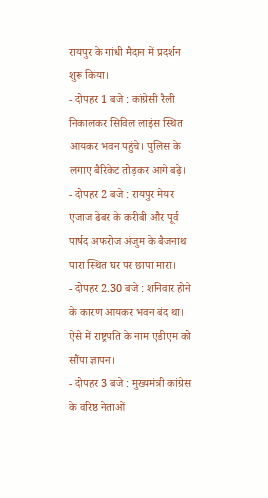रायपुर के गांधी मैदान में प्रदर्शन शुरू किया।
- दोपहर 1 बजे : कांग्रेसी रैली निकालकर सिविल लाइंस स्थित आयकर भवन पहुंचे। पुलिस के लगाए बैरिकेट तोड़कर आगे बढ़े।
- दोपहर 2 बजे : रायपुर मेयर एजाज ढेबर के करीबी और पूर्व पार्षद अफरोज अंजुम के बैजनाथ पारा स्थित घर पर छापा मारा।
- दोपहर 2.30 बजे : शनिवार होने के कारण आयकर भवन बंद था। ऐसे में राष्ट्रपति के नाम एडीएम को सौंपा ज्ञापन।
- दोपहर 3 बजे : मुख्यमंत्री कांग्रेस के वरिष्ठ नेताओं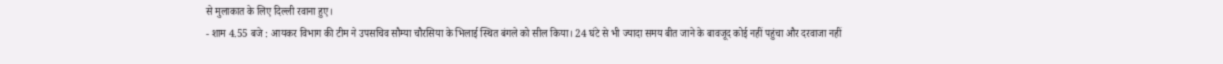से मुलाकात के लिए दिल्ली रवाना हुए।
- शाम 4.55 बजे : आयकर विभाग की टीम ने उपसचिव सौम्या चौरसिया के भिलाई स्थित बंगले को सील किया। 24 घंटे से भी ज्यादा समय बीत जाने के बावजूद कोई नहीं पहुंचा और दरवाजा नहीं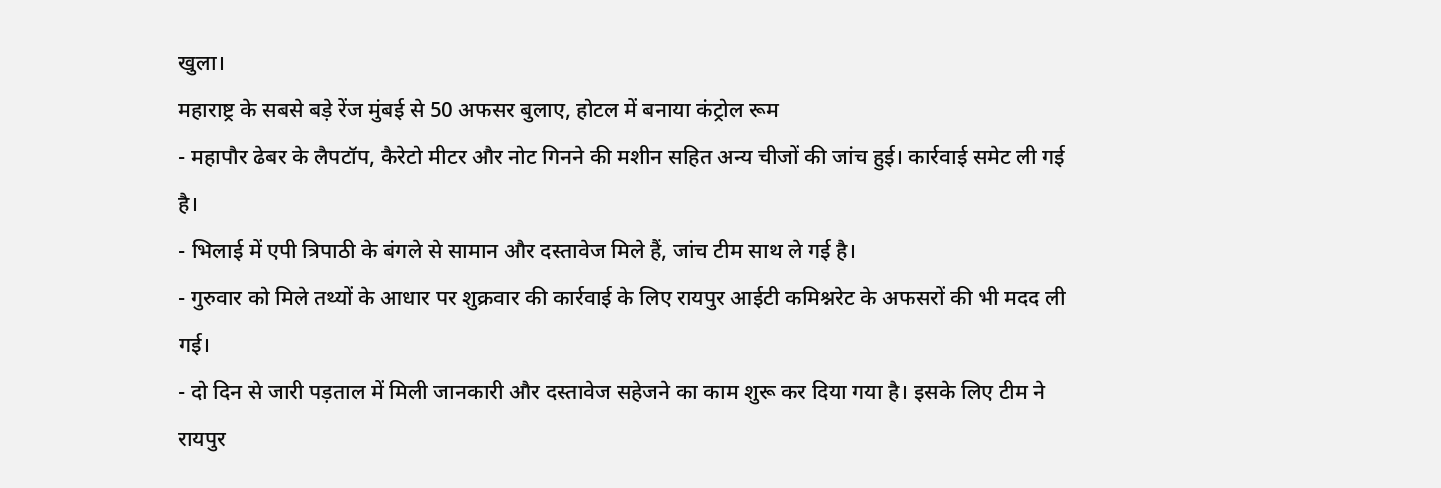खुला।
महाराष्ट्र के सबसे बड़े रेंज मुंबई से 50 अफसर बुलाए, होटल में बनाया कंट्रोल रूम
- महापौर ढेबर के लैपटॉप, कैरेटो मीटर और नोट गिनने की मशीन सहित अन्य चीजों की जांच हुई। कार्रवाई समेट ली गई है।
- भिलाई में एपी त्रिपाठी के बंगले से सामान और दस्तावेज मिले हैं, जांच टीम साथ ले गई है।
- गुरुवार को मिले तथ्यों के आधार पर शुक्रवार की कार्रवाई के लिए रायपुर आईटी कमिश्नरेट के अफसरों की भी मदद ली गई।
- दो दिन से जारी पड़ताल में मिली जानकारी और दस्तावेज सहेजने का काम शुरू कर दिया गया है। इसके लिए टीम ने रायपुर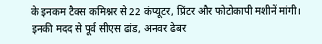के इनकम टैक्स कमिश्नर से 22 कंप्यूटर, प्रिंटर और फोटोकापी मशीनें मांगी। इनकी मदद से पूर्व सीएस ढांड, अनवर ढेबर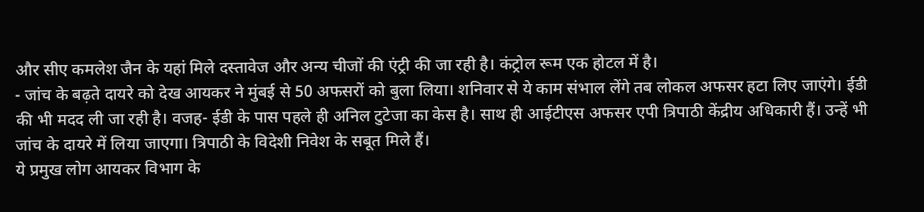और सीए कमलेश जैन के यहां मिले दस्तावेज और अन्य चीजों की एंट्री की जा रही है। कंट्रोल रूम एक होटल में है।
- जांच के बढ़ते दायरे को देख आयकर ने मुंबई से 50 अफसरों को बुला लिया। शनिवार से ये काम संभाल लेंगे तब लोकल अफसर हटा लिए जाएंगे। ईडी की भी मदद ली जा रही है। वजह- ईडी के पास पहले ही अनिल टुटेजा का केस है। साथ ही आईटीएस अफसर एपी त्रिपाठी केंद्रीय अधिकारी हैं। उन्हें भी जांच के दायरे में लिया जाएगा। त्रिपाठी के विदेशी निवेश के सबूत मिले हैं।
ये प्रमुख लोग आयकर विभाग के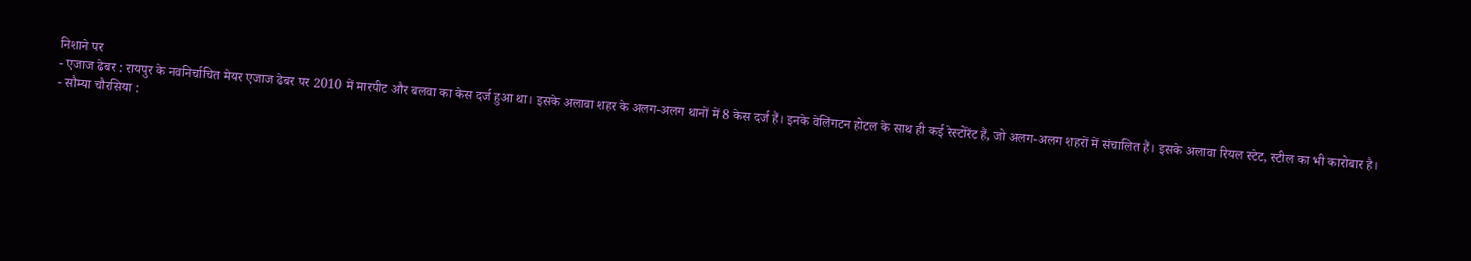निशाने पर
- एजाज ढेबर : रायपुर के नवनिर्चाचित मेयर एजाज ढेबर पर 2010 में मारपीट और बलवा का केस दर्ज हुआ था। इसके अलावा शहर के अलग-अलग थानों में 8 केस दर्ज हैं। इनके वेलिंगटन होटल के साथ ही कई रेस्टोरेंट हैं, जो अलग-अलग शहरों में संचालित हैं। इसके अलावा रियल स्टेट, स्टील का भी कारोबार है।
- सौम्या चौरसिया :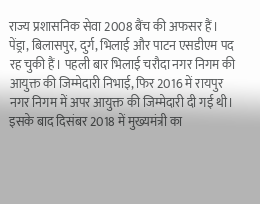राज्य प्रशासनिक सेवा 2008 बैंच की अफसर हैं। पेंड्रा, बिलासपुर, दुर्ग, भिलाई और पाटन एसडीएम पद रह चुकी हैं। पहली बार भिलाई चरौदा नगर निगम की आयुक्त की जिम्मेदारी निभाई, फिर 2016 में रायपुर नगर निगम में अपर आयुक्त की जिम्मेदारी दी गई थी। इसके बाद दिसंबर 2018 में मुख्यमंत्री का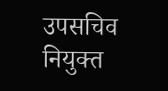उपसचिव नियुक्त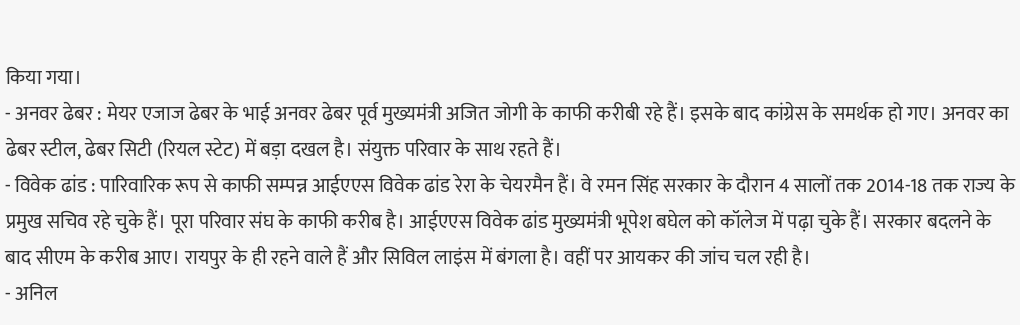किया गया।
- अनवर ढेबर : मेयर एजाज ढेबर के भाई अनवर ढेबर पूर्व मुख्यमंत्री अजित जोगी के काफी करीबी रहे हैं। इसके बाद कांग्रेस के समर्थक हो गए। अनवर का ढेबर स्टील, ढेबर सिटी (रियल स्टेट) में बड़ा दखल है। संयुक्त परिवार के साथ रहते हैं।
- विवेक ढांड : पारिवारिक रूप से काफी सम्पन्न आईएएस विवेक ढांड रेरा के चेयरमैन हैं। वे रमन सिंह सरकार के दौरान 4 सालों तक 2014-18 तक राज्य के प्रमुख सचिव रहे चुके हैं। पूरा परिवार संघ के काफी करीब है। आईएएस विवेक ढांड मुख्यमंत्री भूपेश बघेल को कॉलेज में पढ़ा चुके हैं। सरकार बदलने के बाद सीएम के करीब आए। रायपुर के ही रहने वाले हैं और सिविल लाइंस में बंगला है। वहीं पर आयकर की जांच चल रही है।
- अनिल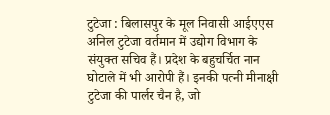टुटेजा : बिलासपुर के मूल निवासी आईएएस अनिल टुटेजा वर्तमान में उद्योग विभाग के संयुक्त सचिव हैं। प्रदेश के बहुचर्चित नान घोटाले में भी आरोपी हैं। इनकी पत्नी मीनाक्षी टुटेजा की पार्लर चैन है, जो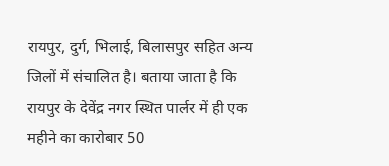रायपुर, दुर्ग, भिलाई, बिलासपुर सहित अन्य जिलों में संचालित है। बताया जाता है कि रायपुर के देवेंद्र नगर स्थित पार्लर में ही एक महीने का कारोबार 50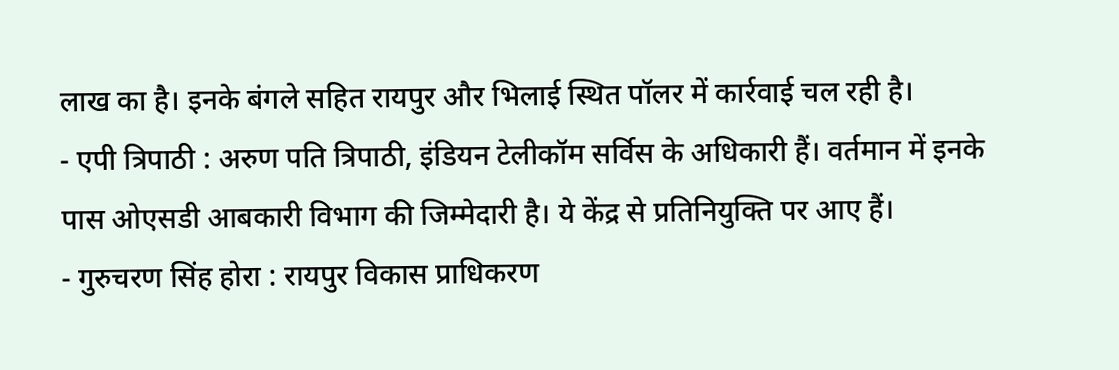लाख का है। इनके बंगले सहित रायपुर और भिलाई स्थित पॉलर में कार्रवाई चल रही है।
- एपी त्रिपाठी : अरुण पति त्रिपाठी, इंडियन टेलीकॉम सर्विस के अधिकारी हैं। वर्तमान में इनके पास ओएसडी आबकारी विभाग की जिम्मेदारी है। ये केंद्र से प्रतिनियुक्ति पर आए हैं।
- गुरुचरण सिंह होरा : रायपुर विकास प्राधिकरण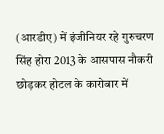(आरडीए) में इंजीनियर रहे गुरुचरण सिंह होरा 2013 के आसपास नौकरी छोड़कर होटल के कारोबार में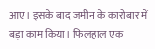आए। इसके बाद जमीन के कारोबार में बड़ा काम किया। फिलहाल एक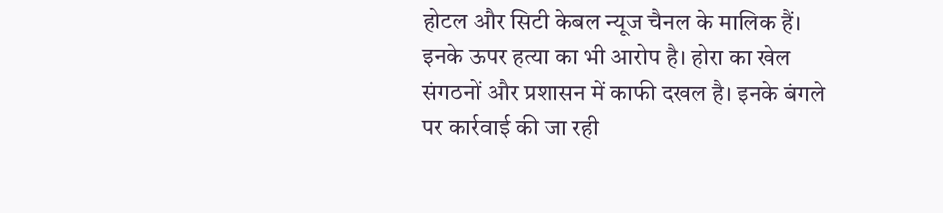होटल और सिटी केबल न्यूज चैनल के मालिक हैं। इनके ऊपर हत्या का भी आरोप है। होरा का खेल संगठनों और प्रशासन में काफी दखल है। इनके बंगले पर कार्रवाई की जा रही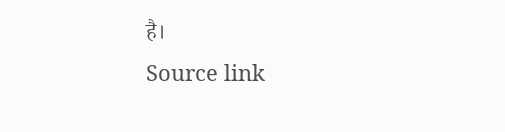है।
Source link